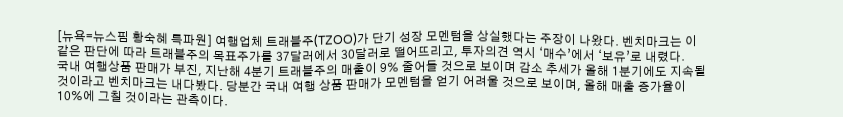[뉴욕=뉴스핌 황숙혜 특파원] 여행업체 트래블주(TZOO)가 단기 성장 모멘텀을 상실했다는 주장이 나왔다. 벤치마크는 이 같은 판단에 따라 트래블주의 목표주가를 37달러에서 30달러로 떨어뜨리고, 투자의견 역시 ‘매수’에서 ‘보유’로 내렸다.
국내 여행상품 판매가 부진, 지난해 4분기 트래블주의 매출이 9% 줄어들 것으로 보이며 감소 추세가 올해 1분기에도 지속될 것이라고 벤치마크는 내다봤다. 당분간 국내 여행 상품 판매가 모멘텀을 얻기 어려울 것으로 보이며, 올해 매출 증가율이 10%에 그칠 것이라는 관측이다.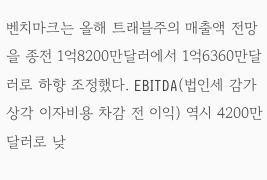벤치마크는 올해 트래블주의 매출액 전망을 종전 1억8200만달러에서 1억6360만달러로 하향 조정했다. EBITDA(법인세 감가상각 이자비용 차감 전 이익) 역시 4200만달러로 낮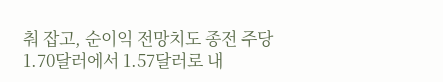춰 잡고, 순이익 전망치도 종전 주당 1.70달러에서 1.57달러로 내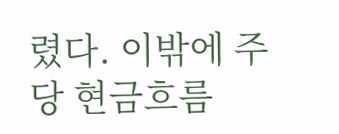렸다. 이밖에 주당 현금흐름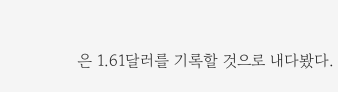은 1.61달러를 기록할 것으로 내다봤다.